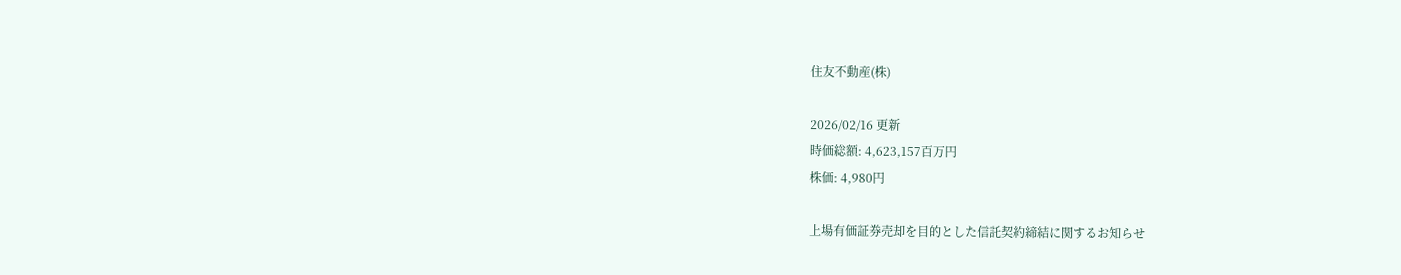住友不動産(株)

2026/02/16 更新
時価総額: 4,623,157百万円
株価: 4,980円

上場有価証券売却を目的とした信託契約締結に関するお知らせ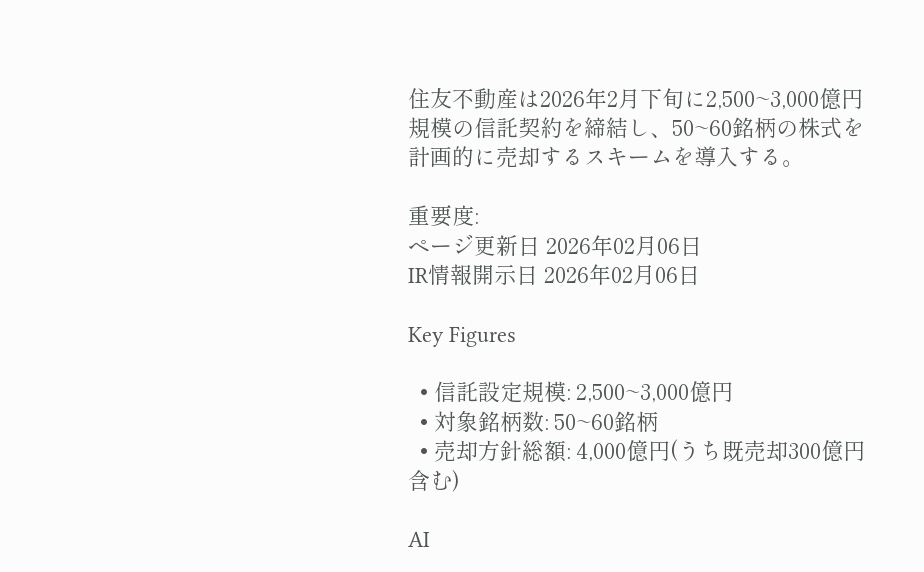住友不動産は2026年2月下旬に2,500~3,000億円規模の信託契約を締結し、50~60銘柄の株式を計画的に売却するスキームを導入する。

重要度:
ページ更新日 2026年02月06日
IR情報開示日 2026年02月06日

Key Figures

  • 信託設定規模: 2,500~3,000億円
  • 対象銘柄数: 50~60銘柄
  • 売却方針総額: 4,000億円(うち既売却300億円含む)

AI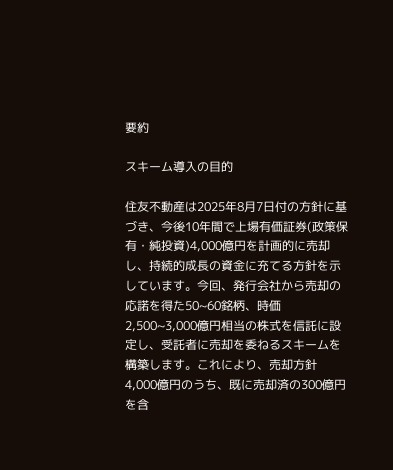要約

スキーム導入の目的

住友不動産は2025年8月7日付の方針に基づき、今後10年間で上場有価証券(政策保有・純投資)4,000億円を計画的に売却し、持続的成長の資金に充てる方針を示しています。今回、発行会社から売却の応諾を得た50~60銘柄、時価2,500~3,000億円相当の株式を信託に設定し、受託者に売却を委ねるスキームを構築します。これにより、売却方針4,000億円のうち、既に売却済の300億円を含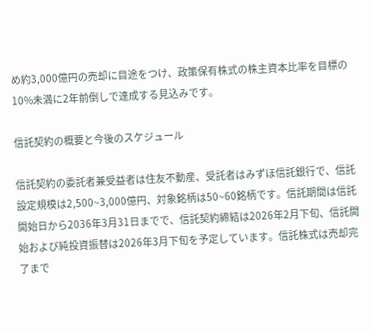め約3,000億円の売却に目途をつけ、政策保有株式の株主資本比率を目標の10%未満に2年前倒しで達成する見込みです。

信託契約の概要と今後のスケジュール

信託契約の委託者兼受益者は住友不動産、受託者はみずほ信託銀行で、信託設定規模は2,500~3,000億円、対象銘柄は50~60銘柄です。信託期間は信託開始日から2036年3月31日までで、信託契約締結は2026年2月下旬、信託開始および純投資振替は2026年3月下旬を予定しています。信託株式は売却完了まで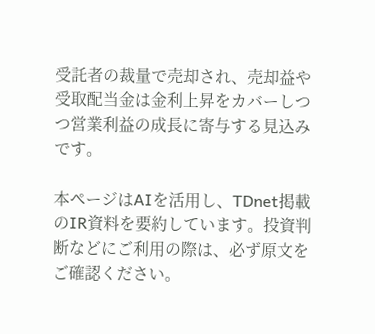受託者の裁量で売却され、売却益や受取配当金は金利上昇をカバーしつつ営業利益の成長に寄与する見込みです。

本ページはAIを活用し、TDnet掲載のIR資料を要約しています。投資判断などにご利用の際は、必ず原文をご確認ください。